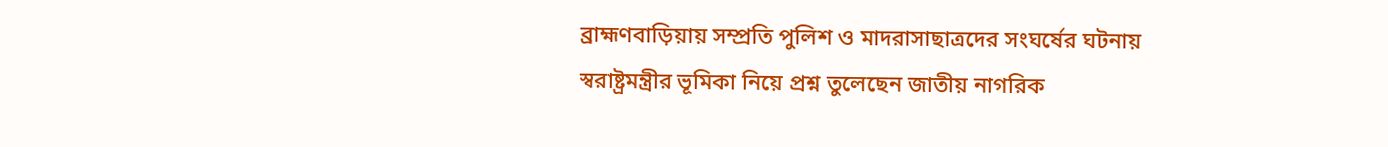ব্রাহ্মণবাড়িয়ায় সম্প্রতি পুলিশ ও মাদরাসাছাত্রদের সংঘর্ষের ঘটনায় স্বরাষ্ট্রমন্ত্রীর ভূমিকা নিয়ে প্রশ্ন তুলেছেন জাতীয় নাগরিক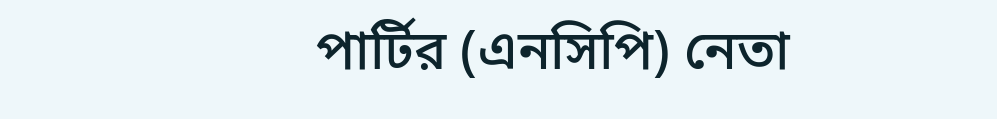পার্টির (এনসিপি) নেতা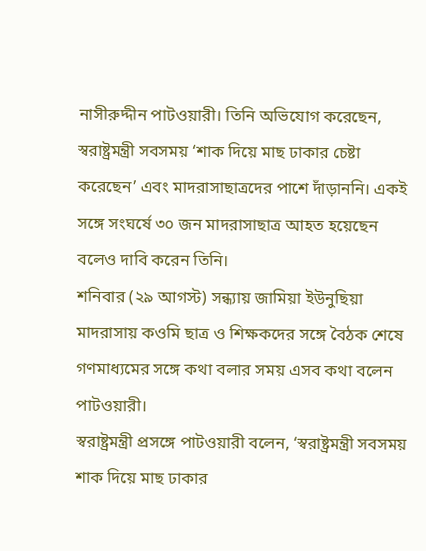নাসীরুদ্দীন পাটওয়ারী। তিনি অভিযোগ করেছেন, স্বরাষ্ট্রমন্ত্রী সবসময় ‘শাক দিয়ে মাছ ঢাকার চেষ্টা করেছেন’ এবং মাদরাসাছাত্রদের পাশে দাঁড়াননি। একই সঙ্গে সংঘর্ষে ৩০ জন মাদরাসাছাত্র আহত হয়েছেন বলেও দাবি করেন তিনি।
শনিবার (২৯ আগস্ট) সন্ধ্যায় জামিয়া ইউনুছিয়া মাদরাসায় কওমি ছাত্র ও শিক্ষকদের সঙ্গে বৈঠক শেষে গণমাধ্যমের সঙ্গে কথা বলার সময় এসব কথা বলেন পাটওয়ারী।
স্বরাষ্ট্রমন্ত্রী প্রসঙ্গে পাটওয়ারী বলেন, ‘স্বরাষ্ট্রমন্ত্রী সবসময় শাক দিয়ে মাছ ঢাকার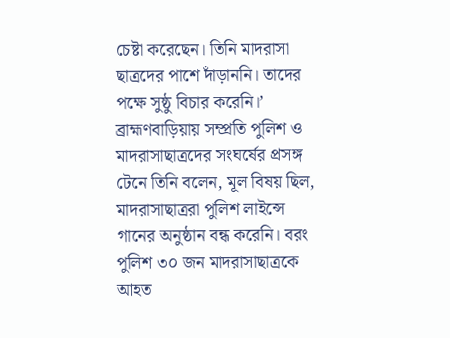চেষ্টা করেছেন। তিনি মাদরাসা ছাত্রদের পাশে দাঁড়াননি। তাদের পক্ষে সুষ্ঠু বিচার করেনি।’
ব্রাহ্মণবাড়িয়ায় সম্প্রতি পুলিশ ও মাদরাসাছাত্রদের সংঘর্ষের প্রসঙ্গ টেনে তিনি বলেন, মূল বিষয় ছিল, মাদরাসাছাত্ররা পুলিশ লাইন্সে গানের অনুষ্ঠান বন্ধ করেনি। বরং পুলিশ ৩০ জন মাদরাসাছাত্রকে আহত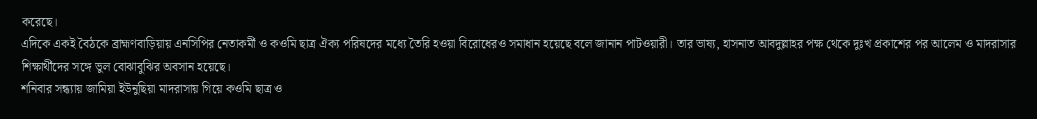করেছে।
এদিকে একই বৈঠকে ব্রাহ্মণবাড়িয়ায় এনসিপির নেতাকর্মী ও কওমি ছাত্র ঐক্য পরিষদের মধ্যে তৈরি হওয়া বিরোধেরও সমাধান হয়েছে বলে জানান পাটওয়ারী। তার ভাষ্য, হাসনাত আবদুল্লাহর পক্ষ থেকে দুঃখ প্রকাশের পর আলেম ও মাদরাসার শিক্ষার্থীদের সঙ্গে ভুল বোঝাবুঝির অবসান হয়েছে।
শনিবার সন্ধ্যায় জামিয়া ইউনুছিয়া মাদরাসায় গিয়ে কওমি ছাত্র ও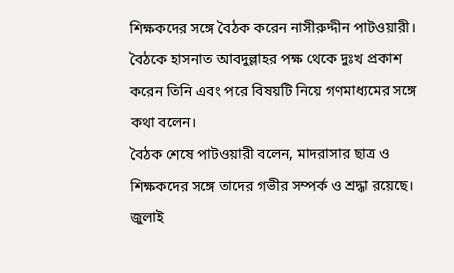শিক্ষকদের সঙ্গে বৈঠক করেন নাসীরুদ্দীন পাটওয়ারী। বৈঠকে হাসনাত আবদুল্লাহর পক্ষ থেকে দুঃখ প্রকাশ করেন তিনি এবং পরে বিষয়টি নিয়ে গণমাধ্যমের সঙ্গে কথা বলেন।
বৈঠক শেষে পাটওয়ারী বলেন, মাদরাসার ছাত্র ও শিক্ষকদের সঙ্গে তাদের গভীর সম্পর্ক ও শ্রদ্ধা রয়েছে। জুলাই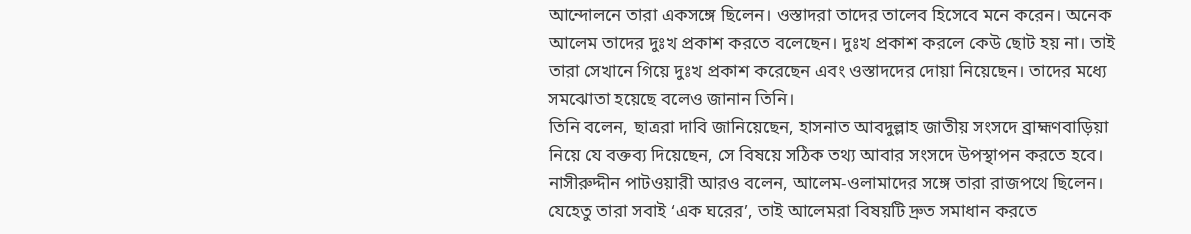আন্দোলনে তারা একসঙ্গে ছিলেন। ওস্তাদরা তাদের তালেব হিসেবে মনে করেন। অনেক আলেম তাদের দুঃখ প্রকাশ করতে বলেছেন। দুঃখ প্রকাশ করলে কেউ ছোট হয় না। তাই তারা সেখানে গিয়ে দুঃখ প্রকাশ করেছেন এবং ওস্তাদদের দোয়া নিয়েছেন। তাদের মধ্যে সমঝোতা হয়েছে বলেও জানান তিনি।
তিনি বলেন, ছাত্ররা দাবি জানিয়েছেন, হাসনাত আবদুল্লাহ জাতীয় সংসদে ব্রাহ্মণবাড়িয়া নিয়ে যে বক্তব্য দিয়েছেন, সে বিষয়ে সঠিক তথ্য আবার সংসদে উপস্থাপন করতে হবে।
নাসীরুদ্দীন পাটওয়ারী আরও বলেন, আলেম-ওলামাদের সঙ্গে তারা রাজপথে ছিলেন। যেহেতু তারা সবাই ‘এক ঘরের’, তাই আলেমরা বিষয়টি দ্রুত সমাধান করতে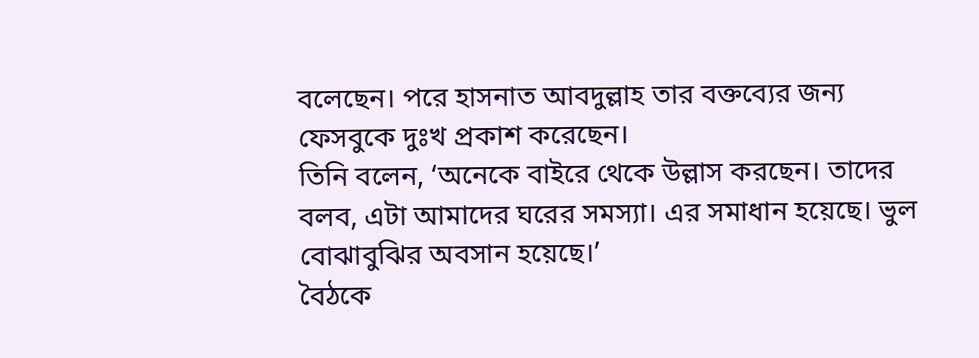বলেছেন। পরে হাসনাত আবদুল্লাহ তার বক্তব্যের জন্য ফেসবুকে দুঃখ প্রকাশ করেছেন।
তিনি বলেন, ‘অনেকে বাইরে থেকে উল্লাস করছেন। তাদের বলব, এটা আমাদের ঘরের সমস্যা। এর সমাধান হয়েছে। ভুল বোঝাবুঝির অবসান হয়েছে।’
বৈঠকে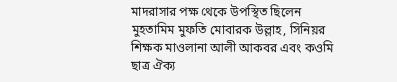মাদরাসার পক্ষ থেকে উপস্থিত ছিলেন মুহতামিম মুফতি মোবারক উল্লাহ, সিনিয়র শিক্ষক মাওলানা আলী আকবর এবং কওমি ছাত্র ঐক্য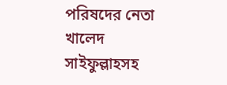পরিষদের নেতা খালেদ সাইফুল্লাহসহ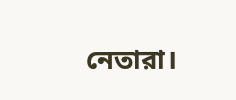নেতারা।